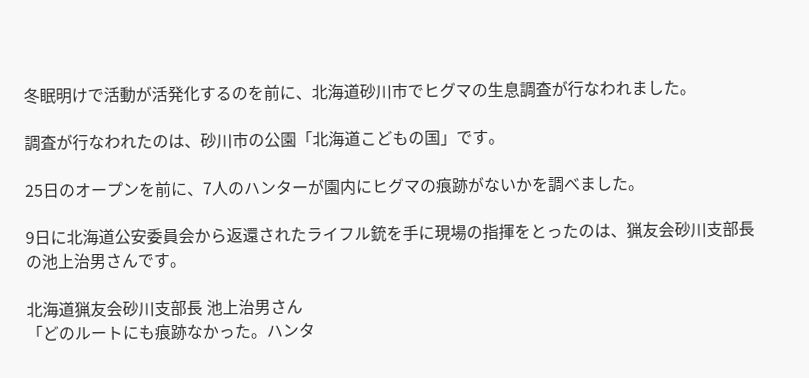冬眠明けで活動が活発化するのを前に、北海道砂川市でヒグマの生息調査が行なわれました。

調査が行なわれたのは、砂川市の公園「北海道こどもの国」です。

25日のオープンを前に、7人のハンターが園内にヒグマの痕跡がないかを調べました。

9日に北海道公安委員会から返還されたライフル銃を手に現場の指揮をとったのは、猟友会砂川支部長の池上治男さんです。

北海道猟友会砂川支部長 池上治男さん
「どのルートにも痕跡なかった。ハンタ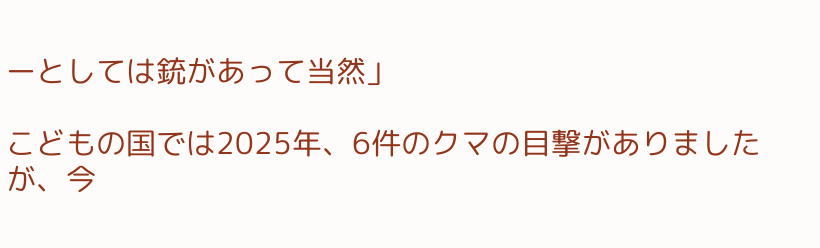ーとしては銃があって当然」

こどもの国では2025年、6件のクマの目撃がありましたが、今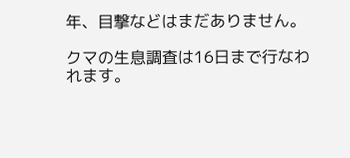年、目撃などはまだありません。

クマの生息調査は16日まで行なわれます。